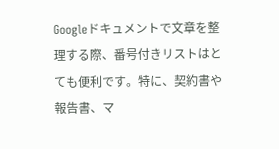Googleドキュメントで文章を整理する際、番号付きリストはとても便利です。特に、契約書や報告書、マ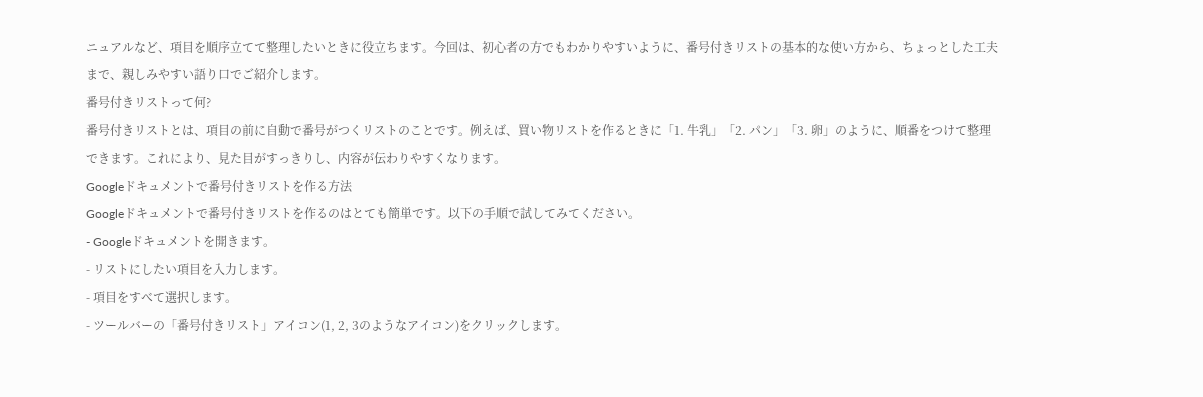ニュアルなど、項目を順序立てて整理したいときに役立ちます。今回は、初心者の方でもわかりやすいように、番号付きリストの基本的な使い方から、ちょっとした工夫まで、親しみやすい語り口でご紹介します。
番号付きリストって何?
番号付きリストとは、項目の前に自動で番号がつくリストのことです。例えば、買い物リストを作るときに「1. 牛乳」「2. パン」「3. 卵」のように、順番をつけて整理できます。これにより、見た目がすっきりし、内容が伝わりやすくなります。
Googleドキュメントで番号付きリストを作る方法
Googleドキュメントで番号付きリストを作るのはとても簡単です。以下の手順で試してみてください。
- Googleドキュメントを開きます。
- リストにしたい項目を入力します。
- 項目をすべて選択します。
- ツールバーの「番号付きリスト」アイコン(1, 2, 3のようなアイコン)をクリックします。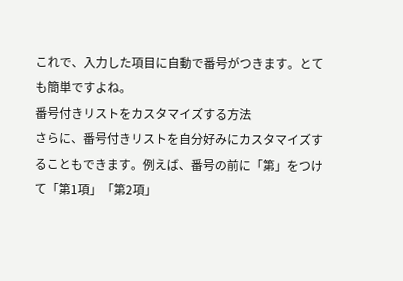これで、入力した項目に自動で番号がつきます。とても簡単ですよね。
番号付きリストをカスタマイズする方法
さらに、番号付きリストを自分好みにカスタマイズすることもできます。例えば、番号の前に「第」をつけて「第1項」「第2項」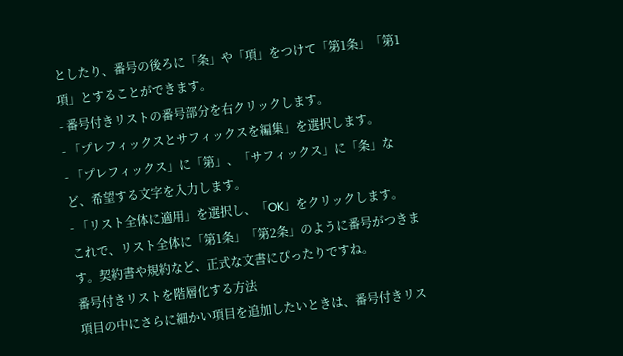としたり、番号の後ろに「条」や「項」をつけて「第1条」「第1項」とすることができます。
- 番号付きリストの番号部分を右クリックします。
- 「プレフィックスとサフィックスを編集」を選択します。
- 「プレフィックス」に「第」、「サフィックス」に「条」など、希望する文字を入力します。
- 「リスト全体に適用」を選択し、「OK」をクリックします。
これで、リスト全体に「第1条」「第2条」のように番号がつきます。契約書や規約など、正式な文書にぴったりですね。
番号付きリストを階層化する方法
項目の中にさらに細かい項目を追加したいときは、番号付きリス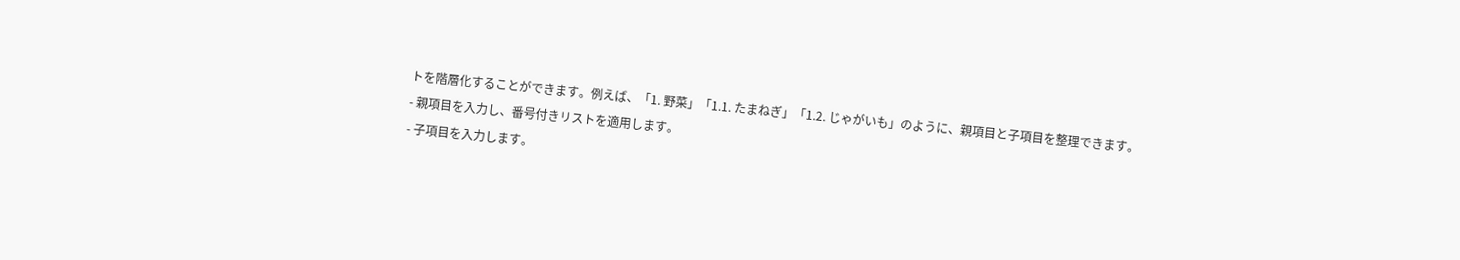トを階層化することができます。例えば、「1. 野菜」「1.1. たまねぎ」「1.2. じゃがいも」のように、親項目と子項目を整理できます。
- 親項目を入力し、番号付きリストを適用します。
- 子項目を入力します。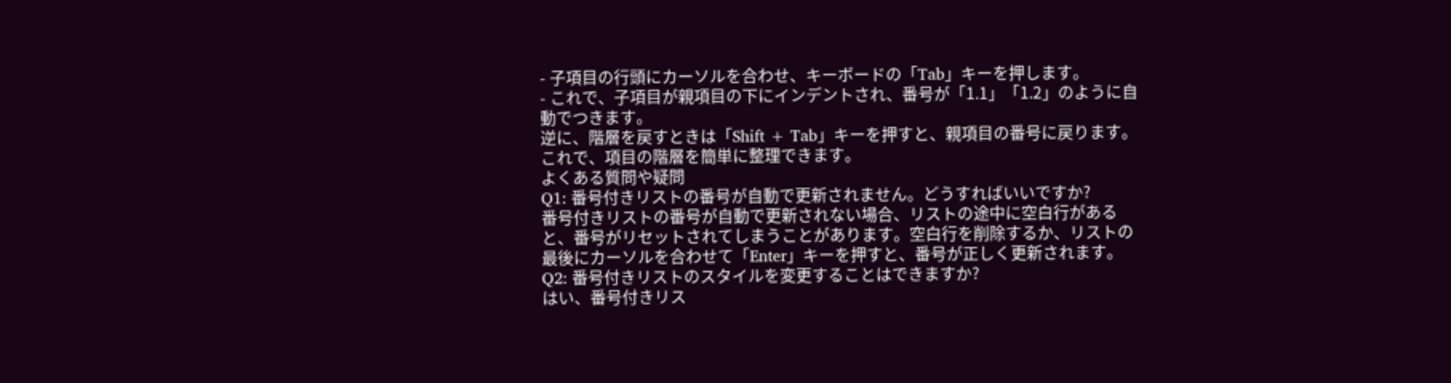- 子項目の行頭にカーソルを合わせ、キーボードの「Tab」キーを押します。
- これで、子項目が親項目の下にインデントされ、番号が「1.1」「1.2」のように自動でつきます。
逆に、階層を戻すときは「Shift + Tab」キーを押すと、親項目の番号に戻ります。これで、項目の階層を簡単に整理できます。
よくある質問や疑問
Q1: 番号付きリストの番号が自動で更新されません。どうすればいいですか?
番号付きリストの番号が自動で更新されない場合、リストの途中に空白行があると、番号がリセットされてしまうことがあります。空白行を削除するか、リストの最後にカーソルを合わせて「Enter」キーを押すと、番号が正しく更新されます。
Q2: 番号付きリストのスタイルを変更することはできますか?
はい、番号付きリス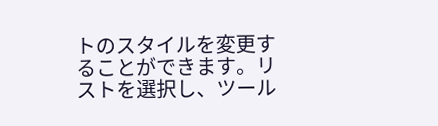トのスタイルを変更することができます。リストを選択し、ツール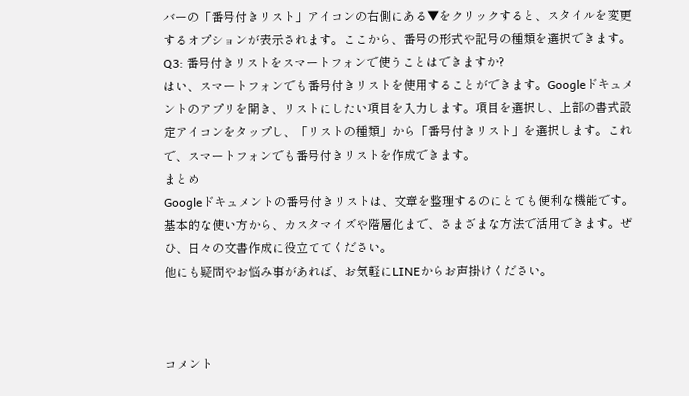バーの「番号付きリスト」アイコンの右側にある▼をクリックすると、スタイルを変更するオプションが表示されます。ここから、番号の形式や記号の種類を選択できます。
Q3: 番号付きリストをスマートフォンで使うことはできますか?
はい、スマートフォンでも番号付きリストを使用することができます。Googleドキュメントのアプリを開き、リストにしたい項目を入力します。項目を選択し、上部の書式設定アイコンをタップし、「リストの種類」から「番号付きリスト」を選択します。これで、スマートフォンでも番号付きリストを作成できます。
まとめ
Googleドキュメントの番号付きリストは、文章を整理するのにとても便利な機能です。基本的な使い方から、カスタマイズや階層化まで、さまざまな方法で活用できます。ぜひ、日々の文書作成に役立ててください。
他にも疑問やお悩み事があれば、お気軽にLINEからお声掛けください。



コメント